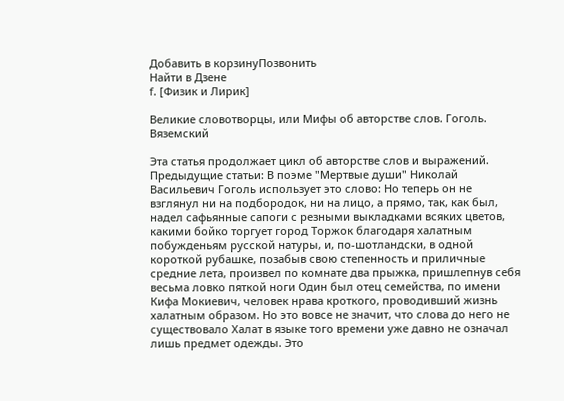Добавить в корзинуПозвонить
Найти в Дзене
f. [Физик и Лирик]

Великие словотворцы, или Мифы об авторстве слов. Гоголь. Вяземский

Эта статья продолжает цикл об авторстве слов и выражений. Предыдущие статьи: В поэме "Мертвые души" Николай Васильевич Гоголь использует это слово: Но теперь он не взглянул ни на подбородок, ни на лицо, а прямо, так, как был, надел сафьянные сапоги с резными выкладками всяких цветов, какими бойко торгует город Торжок благодаря халатным побужденьям русской натуры, и, по-шотландски, в одной короткой рубашке, позабыв свою степенность и приличные средние лета, произвел по комнате два прыжка, пришлепнув себя весьма ловко пяткой ноги Один был отец семейства, по имени Кифа Мокиевич, человек нрава кроткого, проводивший жизнь халатным образом. Но это вовсе не значит, что слова до него не существовало Халат в языке того времени уже давно не означал лишь предмет одежды. Это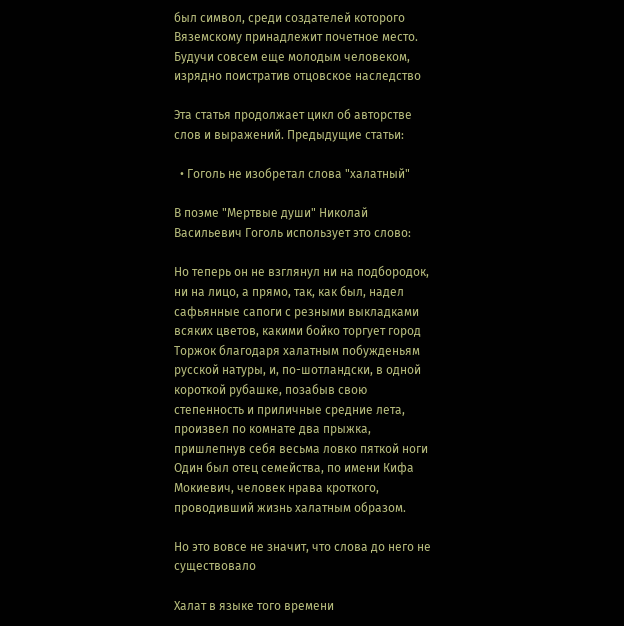был символ, среди создателей которого Вяземскому принадлежит почетное место. Будучи совсем еще молодым человеком, изрядно поистратив отцовское наследство

Эта статья продолжает цикл об авторстве слов и выражений. Предыдущие статьи:

  • Гоголь не изобретал слова "халатный"

В поэме "Мертвые души" Николай Васильевич Гоголь использует это слово:

Но теперь он не взглянул ни на подбородок, ни на лицо, а прямо, так, как был, надел сафьянные сапоги с резными выкладками всяких цветов, какими бойко торгует город Торжок благодаря халатным побужденьям русской натуры, и, по-шотландски, в одной короткой рубашке, позабыв свою степенность и приличные средние лета, произвел по комнате два прыжка, пришлепнув себя весьма ловко пяткой ноги
Один был отец семейства, по имени Кифа Мокиевич, человек нрава кроткого, проводивший жизнь халатным образом.

Но это вовсе не значит, что слова до него не существовало

Халат в языке того времени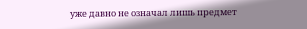уже давно не означал лишь предмет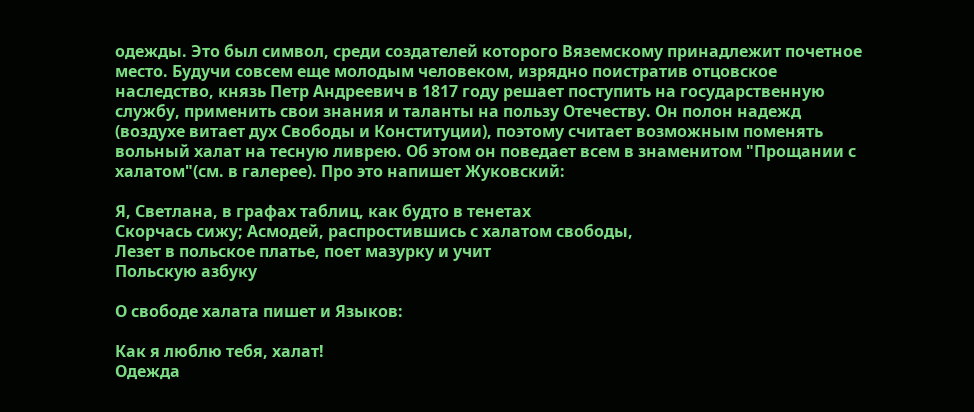одежды. Это был символ, среди создателей которого Вяземскому принадлежит почетное место. Будучи совсем еще молодым человеком, изрядно поистратив отцовское наследство, князь Петр Андреевич в 1817 году решает поступить на государственную службу, применить свои знания и таланты на пользу Отечеству. Он полон надежд (воздухе витает дух Свободы и Конституции), поэтому считает возможным поменять вольный халат на тесную ливрею. Об этом он поведает всем в знаменитом "Прощании с халатом"(см. в галерее). Про это напишет Жуковский:

Я, Светлана, в графах таблиц, как будто в тенетах
Скорчась сижу; Асмодей, распростившись с халатом свободы,
Лезет в польское платье, поет мазурку и учит
Польскую азбуку

О свободе халата пишет и Языков:

Как я люблю тебя, халат!
Одежда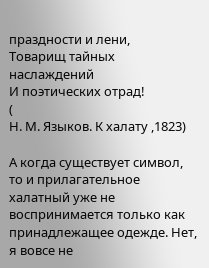праздности и лени,
Товарищ тайных наслаждений
И поэтических отрад!
(
Н. М. Языков. К халату ,1823)

А когда существует символ, то и прилагательное халатный уже не воспринимается только как принадлежащее одежде. Нет, я вовсе не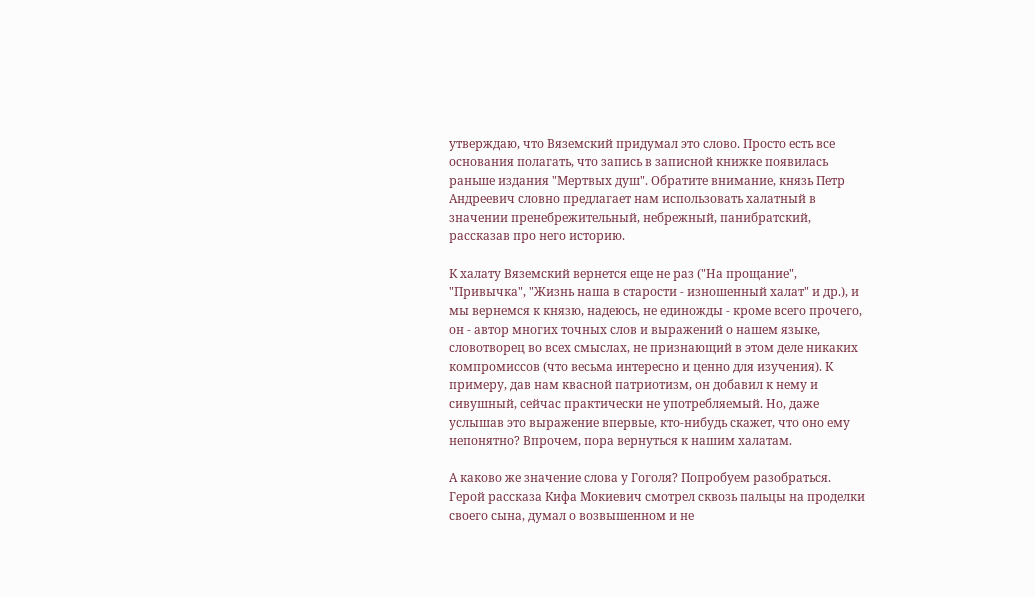утверждаю, что Вяземский придумал это слово. Просто есть все основания полагать, что запись в записной книжке появилась раньше издания "Мертвых душ". Обратите внимание, князь Петр Андреевич словно предлагает нам использовать халатный в значении пренебрежительный, небрежный, панибратский, рассказав про него историю.

К халату Вяземский вернется еще не раз ("На прощание", "Привычка", "Жизнь наша в старости - изношенный халат" и др.), и мы вернемся к князю, надеюсь, не единожды - кроме всего прочего, он - автор многих точных слов и выражений о нашем языке, словотворец во всех смыслах, не признающий в этом деле никаких компромиссов (что весьма интересно и ценно для изучения). К примеру, дав нам квасной патриотизм, он добавил к нему и сивушный, сейчас практически не употребляемый. Но, даже услышав это выражение впервые, кто-нибудь скажет, что оно ему непонятно? Впрочем, пора вернуться к нашим халатам.

А каково же значение слова у Гоголя? Попробуем разобраться. Герой рассказа Кифа Мокиевич смотрел сквозь пальцы на проделки своего сына, думал о возвышенном и не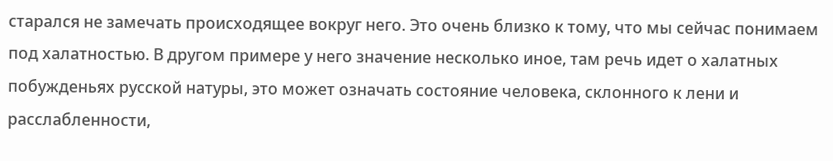старался не замечать происходящее вокруг него. Это очень близко к тому, что мы сейчас понимаем под халатностью. В другом примере у него значение несколько иное, там речь идет о халатных побужденьях русской натуры, это может означать состояние человека, склонного к лени и расслабленности,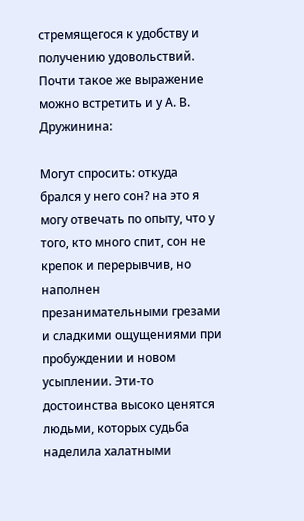стремящегося к удобству и получению удовольствий. Почти такое же выражение можно встретить и у А. В. Дружинина:

Могут спросить: откуда брался у него сон? на это я могу отвечать по опыту, что у того, кто много спит, сон не крепок и перерывчив, но наполнен презанимательными грезами и сладкими ощущениями при пробуждении и новом усыплении. Эти-то достоинства высоко ценятся людьми, которых судьба наделила халатными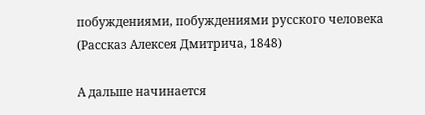побуждениями, побуждениями русского человека (Рассказ Алексея Дмитрича, 1848)

А дальше начинается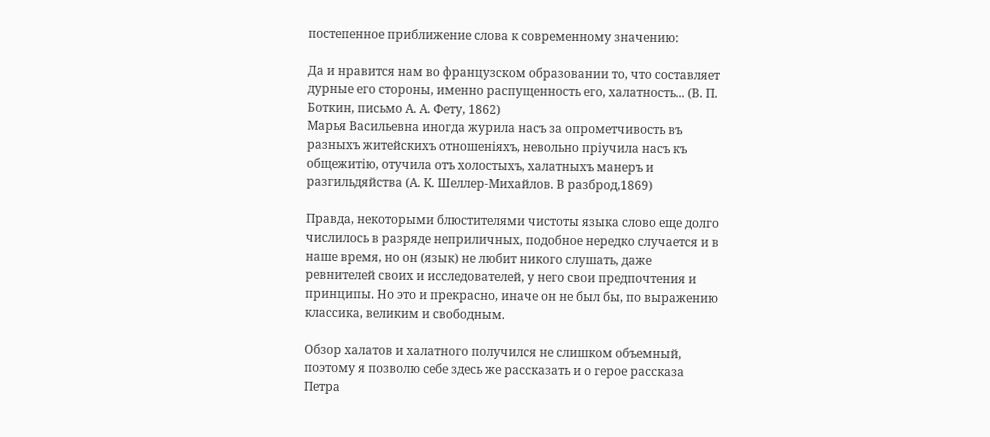постепенное приближение слова к современному значению:

Да и нравится нам во французском образовании то, что составляет дурные его стороны, именно распущенность его, халатность... (В. П. Боткин, письмо А. А. Фету, 1862)
Марья Васильевна иногда журила насъ за опрометчивость въ разныхъ житейскихъ отношеніяхъ, невольно пріучила насъ къ общежитію, отучила отъ холостыхъ, халатныхъ манеръ и разгильдяйства (А. К. Шеллер-Михайлов. В разброд,1869)

Правда, некоторыми блюстителями чистоты языка слово еще долго числилось в разряде неприличных, подобное нередко случается и в наше время, но он (язык) не любит никого слушать, даже ревнителей своих и исследователей, у него свои предпочтения и принципы. Но это и прекрасно, иначе он не был бы, по выражению классика, великим и свободным.

Обзор халатов и халатного получился не слишком объемный, поэтому я позволю себе здесь же рассказать и о герое рассказа Петра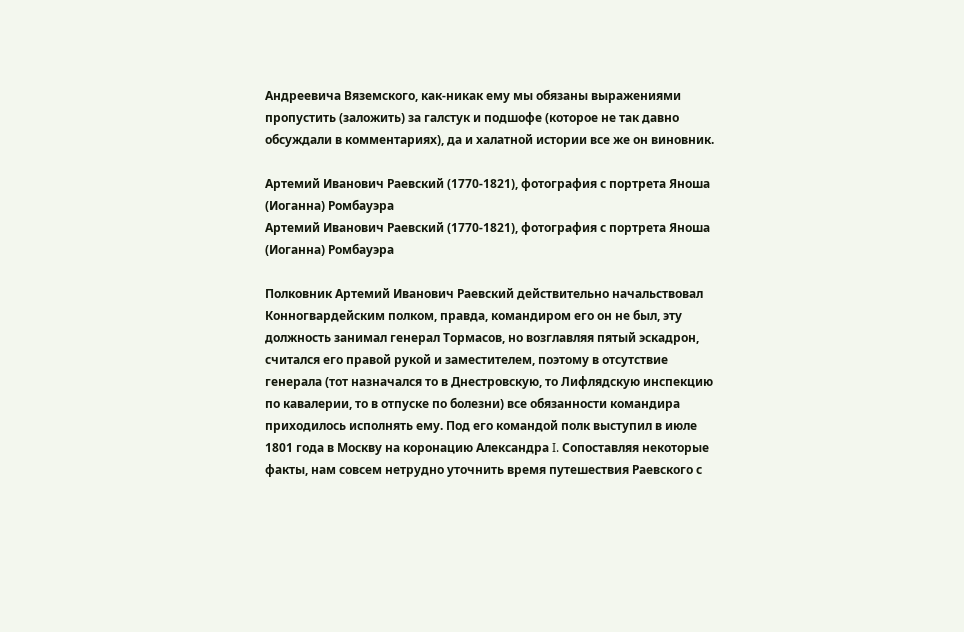Андреевича Вяземского, как-никак ему мы обязаны выражениями пропустить (заложить) за галстук и подшофе (которое не так давно обсуждали в комментариях), да и халатной истории все же он виновник.

Артемий Иванович Раевский (1770-1821), фотография с портрета Яноша (Иоганна) Ромбауэра
Артемий Иванович Раевский (1770-1821), фотография с портрета Яноша (Иоганна) Ромбауэра

Полковник Артемий Иванович Раевский действительно начальствовал Конногвардейским полком, правда, командиром его он не был, эту должность занимал генерал Тормасов, но возглавляя пятый эскадрон, считался его правой рукой и заместителем, поэтому в отсутствие генерала (тот назначался то в Днестровскую, то Лифлядскую инспекцию по кавалерии, то в отпуске по болезни) все обязанности командира приходилось исполнять ему. Под его командой полк выступил в июле 1801 года в Москву на коронацию Александра I. Сопоставляя некоторые факты, нам совсем нетрудно уточнить время путешествия Раевского с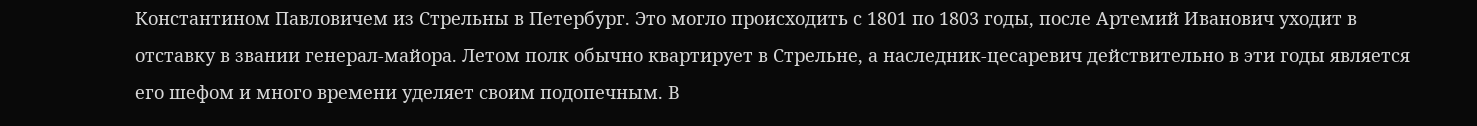Константином Павловичем из Стрельны в Петербург. Это могло происходить с 1801 по 1803 годы, после Артемий Иванович уходит в отставку в звании генерал-майора. Летом полк обычно квартирует в Стрельне, а наследник-цесаревич действительно в эти годы является его шефом и много времени уделяет своим подопечным. В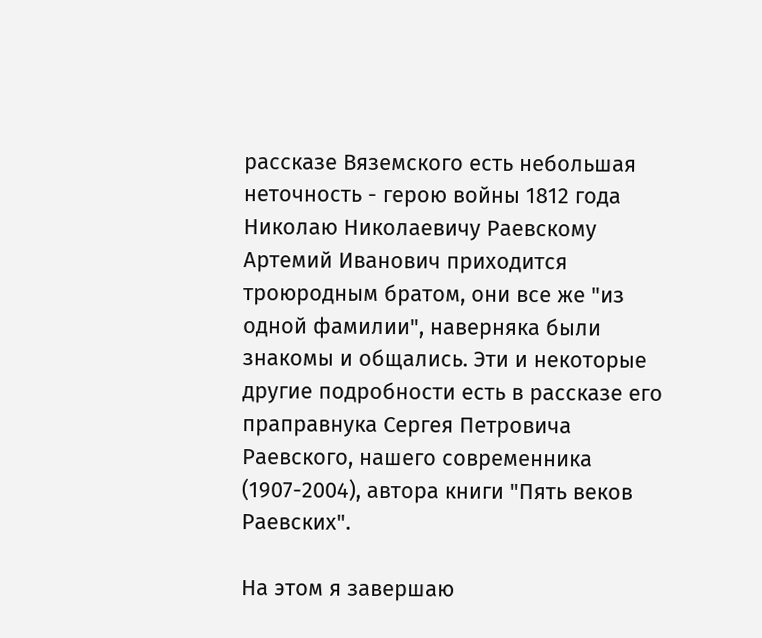рассказе Вяземского есть небольшая неточность - герою войны 1812 года Николаю Николаевичу Раевскому Артемий Иванович приходится троюродным братом, они все же "из одной фамилии", наверняка были знакомы и общались. Эти и некоторые другие подробности есть в рассказе его праправнука Сергея Петровича Раевского, нашего современника (1907-2004), автора книги "Пять веков Раевских".

На этом я завершаю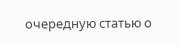очередную статью о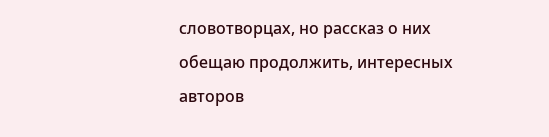словотворцах, но рассказ о них обещаю продолжить, интересных авторов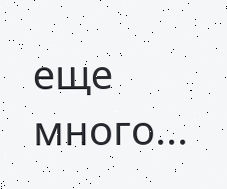еще много...